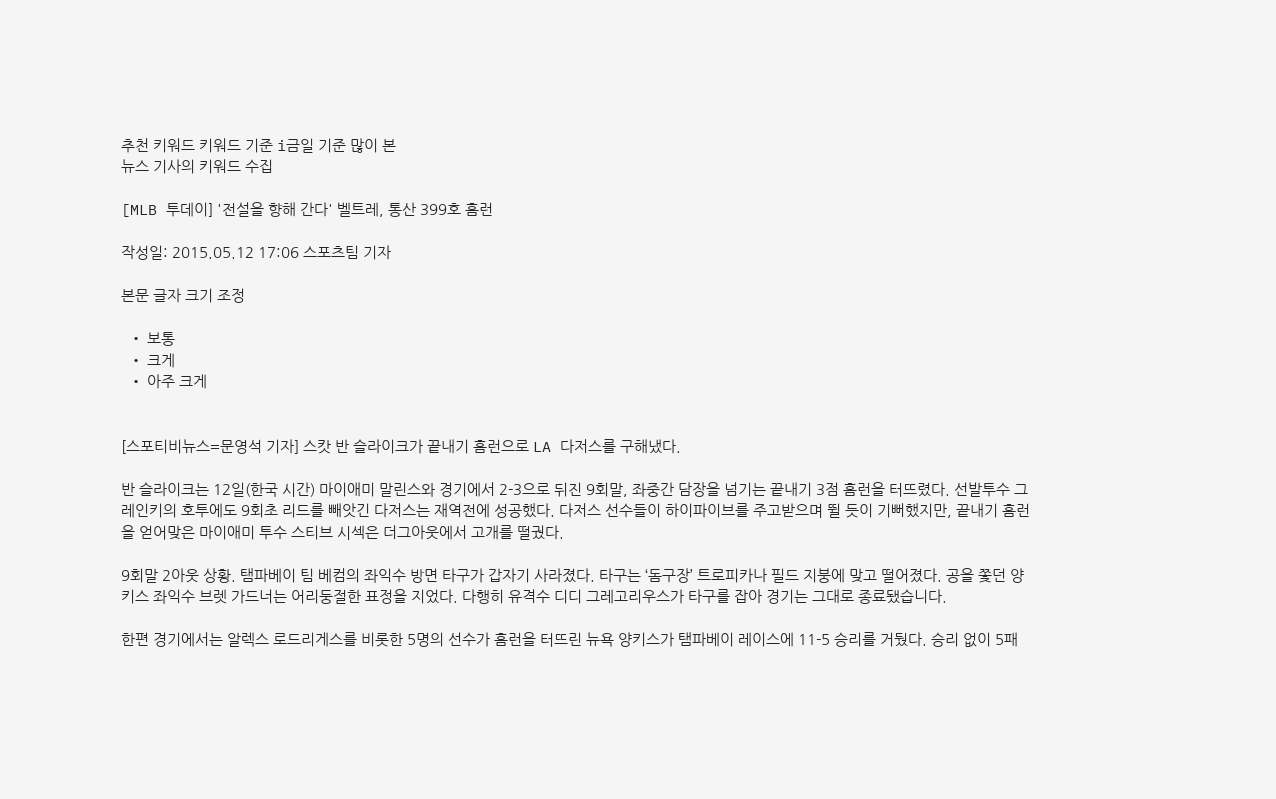추천 키워드 키워드 기준 i금일 기준 많이 본
뉴스 기사의 키워드 수집

[MLB 투데이] '전설을 향해 간다' 벨트레, 통산 399호 홈런

작성일: 2015.05.12 17:06 스포츠팀 기자

본문 글자 크기 조정

  • 보통
  • 크게
  • 아주 크게


[스포티비뉴스=문영석 기자] 스캇 반 슬라이크가 끝내기 홈런으로 LA 다저스를 구해냈다.

반 슬라이크는 12일(한국 시간) 마이애미 말린스와 경기에서 2-3으로 뒤진 9회말, 좌중간 담장을 넘기는 끝내기 3점 홈런을 터뜨렸다. 선발투수 그레인키의 호투에도 9회초 리드를 빼앗긴 다저스는 재역전에 성공했다. 다저스 선수들이 하이파이브를 주고받으며 뛸 듯이 기뻐했지만, 끝내기 홈런을 얻어맞은 마이애미 투수 스티브 시섹은 더그아웃에서 고개를 떨궜다.

9회말 2아웃 상황. 탬파베이 팀 베컴의 좌익수 방면 타구가 갑자기 사라졌다. 타구는 ‘돔구장’ 트로피카나 필드 지붕에 맞고 떨어졌다. 공을 쫓던 양키스 좌익수 브렛 가드너는 어리둥절한 표정을 지었다. 다행히 유격수 디디 그레고리우스가 타구를 잡아 경기는 그대로 종료됐습니다.

한편 경기에서는 알렉스 로드리게스를 비롯한 5명의 선수가 홈런을 터뜨린 뉴욕 양키스가 탬파베이 레이스에 11-5 승리를 거뒀다. 승리 없이 5패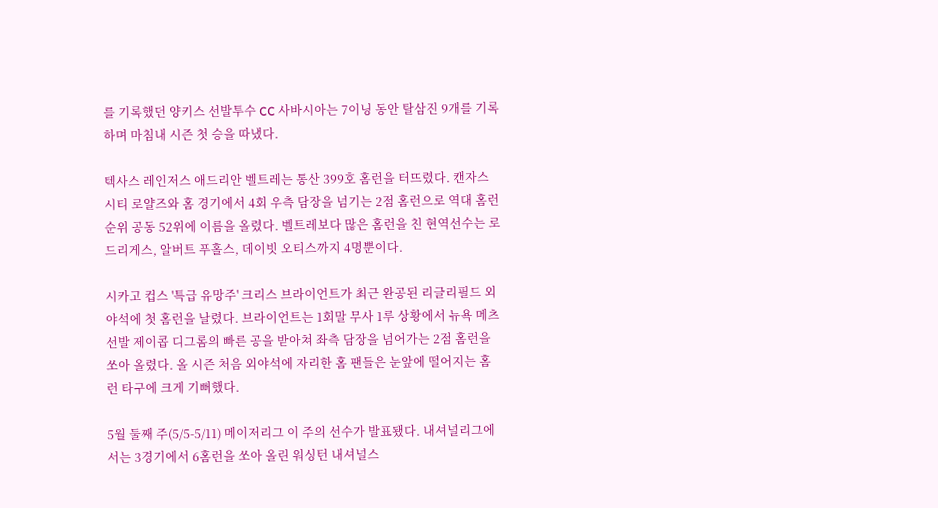를 기록했던 양키스 선발투수 CC 사바시아는 7이닝 동안 탈삼진 9개를 기록하며 마침내 시즌 첫 승을 따냈다.

텍사스 레인저스 애드리안 벨트레는 통산 399호 홈런을 터뜨렸다. 캔자스시티 로얄즈와 홈 경기에서 4회 우측 담장을 넘기는 2점 홈런으로 역대 홈런 순위 공동 52위에 이름을 올렸다. 벨트레보다 많은 홈런을 친 현역선수는 로드리게스, 알버트 푸홀스, 데이빗 오티스까지 4명뿐이다.

시카고 컵스 '특급 유망주' 크리스 브라이언트가 최근 완공된 리글리필드 외야석에 첫 홈런을 날렸다. 브라이언트는 1회말 무사 1루 상황에서 뉴욕 메츠 선발 제이콥 디그롬의 빠른 공을 받아쳐 좌측 담장을 넘어가는 2점 홈런을 쏘아 올렸다. 올 시즌 처음 외야석에 자리한 홈 팬들은 눈앞에 떨어지는 홈런 타구에 크게 기뻐했다.

5월 둘째 주(5/5-5/11) 메이저리그 이 주의 선수가 발표됐다. 내셔널리그에서는 3경기에서 6홈런을 쏘아 올린 워싱턴 내셔널스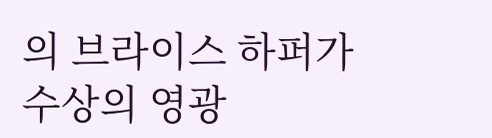의 브라이스 하퍼가 수상의 영광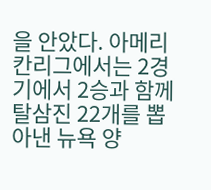을 안았다. 아메리칸리그에서는 2경기에서 2승과 함께 탈삼진 22개를 뽑아낸 뉴욕 양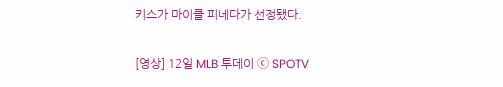키스가 마이클 피네다가 선정됐다.

[영상] 12일 MLB 투데이 ⓒ SPOTV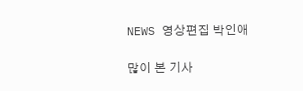NEWS 영상편집 박인애

많이 본 기사